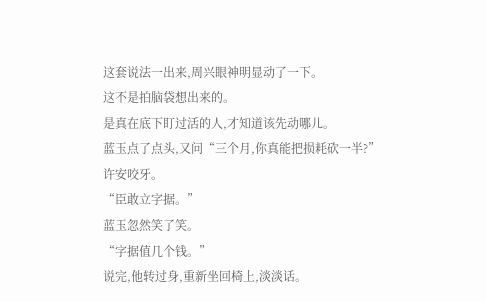这套说法一出来,周兴眼神明显动了一下。
这不是拍脑袋想出来的。
是真在底下盯过活的人,才知道该先动哪儿。
蓝玉点了点头,又问“三个月,你真能把损耗砍一半?”
许安咬牙。
“臣敢立字据。”
蓝玉忽然笑了笑。
“字据值几个钱。”
说完,他转过身,重新坐回椅上,淡淡话。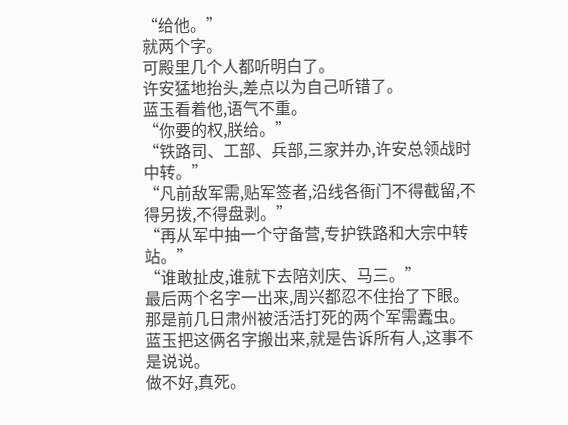“给他。”
就两个字。
可殿里几个人都听明白了。
许安猛地抬头,差点以为自己听错了。
蓝玉看着他,语气不重。
“你要的权,朕给。”
“铁路司、工部、兵部,三家并办,许安总领战时中转。”
“凡前敌军需,贴军签者,沿线各衙门不得截留,不得另拨,不得盘剥。”
“再从军中抽一个守备营,专护铁路和大宗中转站。”
“谁敢扯皮,谁就下去陪刘庆、马三。”
最后两个名字一出来,周兴都忍不住抬了下眼。
那是前几日肃州被活活打死的两个军需蠹虫。
蓝玉把这俩名字搬出来,就是告诉所有人,这事不是说说。
做不好,真死。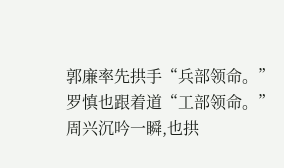郭廉率先拱手“兵部领命。”
罗慎也跟着道“工部领命。”
周兴沉吟一瞬,也拱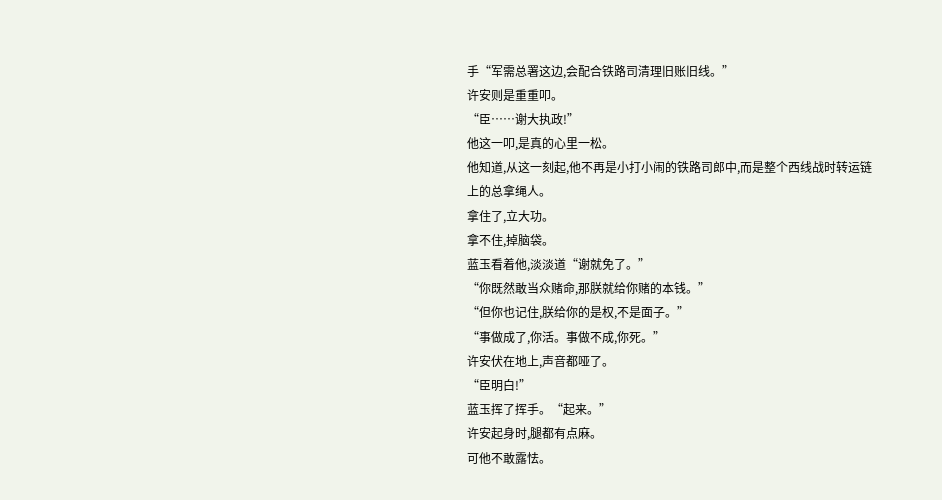手“军需总署这边,会配合铁路司清理旧账旧线。”
许安则是重重叩。
“臣……谢大执政!”
他这一叩,是真的心里一松。
他知道,从这一刻起,他不再是小打小闹的铁路司郎中,而是整个西线战时转运链上的总拿绳人。
拿住了,立大功。
拿不住,掉脑袋。
蓝玉看着他,淡淡道“谢就免了。”
“你既然敢当众赌命,那朕就给你赌的本钱。”
“但你也记住,朕给你的是权,不是面子。”
“事做成了,你活。事做不成,你死。”
许安伏在地上,声音都哑了。
“臣明白!”
蓝玉挥了挥手。“起来。”
许安起身时,腿都有点麻。
可他不敢露怯。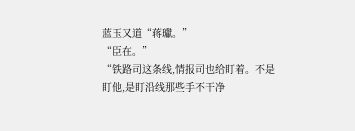蓝玉又道“蒋瓛。”
“臣在。”
“铁路司这条线,情报司也给盯着。不是盯他,是盯沿线那些手不干净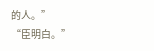的人。”
“臣明白。”